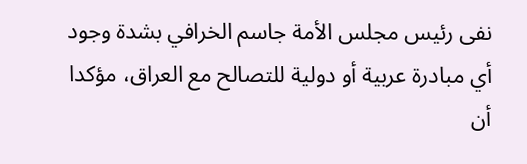نفى رئيس مجلس الأمة جاسم الخرافي بشدة وجود أي مبادرة عربية أو دولية للتصالح مع العراق، مؤكدا أن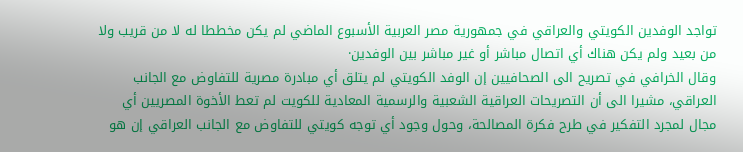تواجد الوفدين الكويتي والعراقي في جمهورية مصر العربية الأسبوع الماضي لم يكن مخططا له لا من قريب ولا من بعيد ولم يكن هناك أي اتصال مباشر أو غير مباشر بين الوفدين·
وقال الخرافي في تصريح الى الصحافيين إن الوفد الكويتي لم يتلق أي مبادرة مصرية للتفاوض مع الجانب العراقي، مشيرا الى أن التصريحات العراقية الشعبية والرسمية المعادية للكويت لم تعط الأخوة المصريين أي مجال لمجرد التفكير في طرح فكرة المصالحة، وحول وجود أي توجه كويتي للتفاوض مع الجانب العراقي إن هو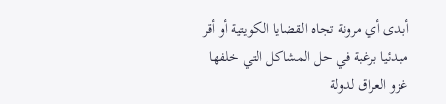أبدى أي مرونة تجاه القضايا الكويتية أو أقر مبدئيا برغبة في حل المشاكل التي خلفها غزو العراق لدولة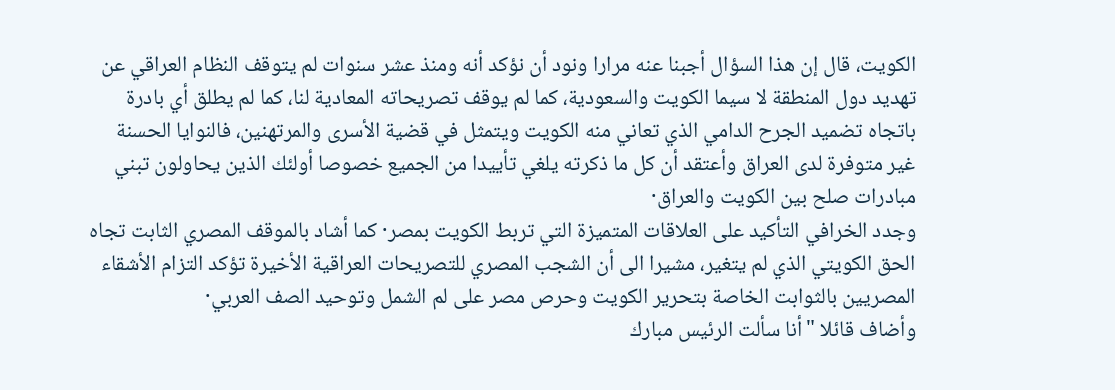الكويت، قال إن هذا السؤال أجبنا عنه مرارا ونود أن نؤكد أنه ومنذ عشر سنوات لم يتوقف النظام العراقي عن تهديد دول المنطقة لا سيما الكويت والسعودية، كما لم يوقف تصريحاته المعادية لنا، كما لم يطلق أي بادرة باتجاه تضميد الجرح الدامي الذي تعاني منه الكويت ويتمثل في قضية الأسرى والمرتهنين، فالنوايا الحسنة غير متوفرة لدى العراق وأعتقد أن كل ما ذكرته يلغي تأييدا من الجميع خصوصا أولئك الذين يحاولون تبني مبادرات صلح بين الكويت والعراق·
وجدد الخرافي التأكيد على العلاقات المتميزة التي تربط الكويت بمصر· كما أشاد بالموقف المصري الثابت تجاه الحق الكويتي الذي لم يتغير، مشيرا الى أن الشجب المصري للتصريحات العراقية الأخيرة تؤكد التزام الأشقاء المصريين بالثوابت الخاصة بتحرير الكويت وحرص مصر على لم الشمل وتوحيد الصف العربي·
وأضاف قائلا "أنا سألت الرئيس مبارك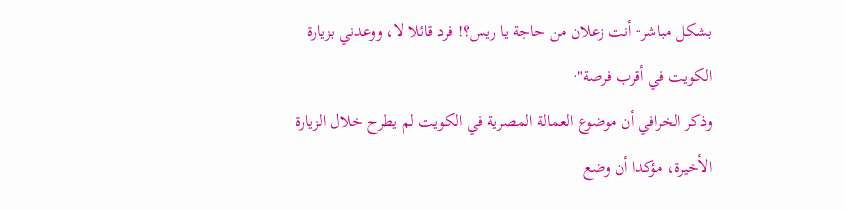بشكل مباشر·· أنت زعلان من حاجة يا ريس؟! فرد قائلا لا، ووعدني بزيارة الكويت في أقرب فرصة"·
وذكر الخرافي أن موضوع العمالة المصرية في الكويت لم يطرح خلال الزيارة الأخيرة، مؤكدا أن وضع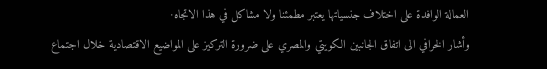العمالة الوافدة على اختلاف جنسياتها يعتبر مطمئنا ولا مشاكل في هذا الاتجاه·
وأشار الخرافي الى اتفاق الجانبين الكويتي والمصري على ضرورة التركيز على المواضيع الاقتصادية خلال اجتماع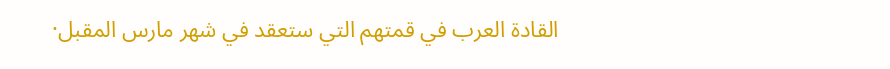القادة العرب في قمتهم التي ستعقد في شهر مارس المقبل·